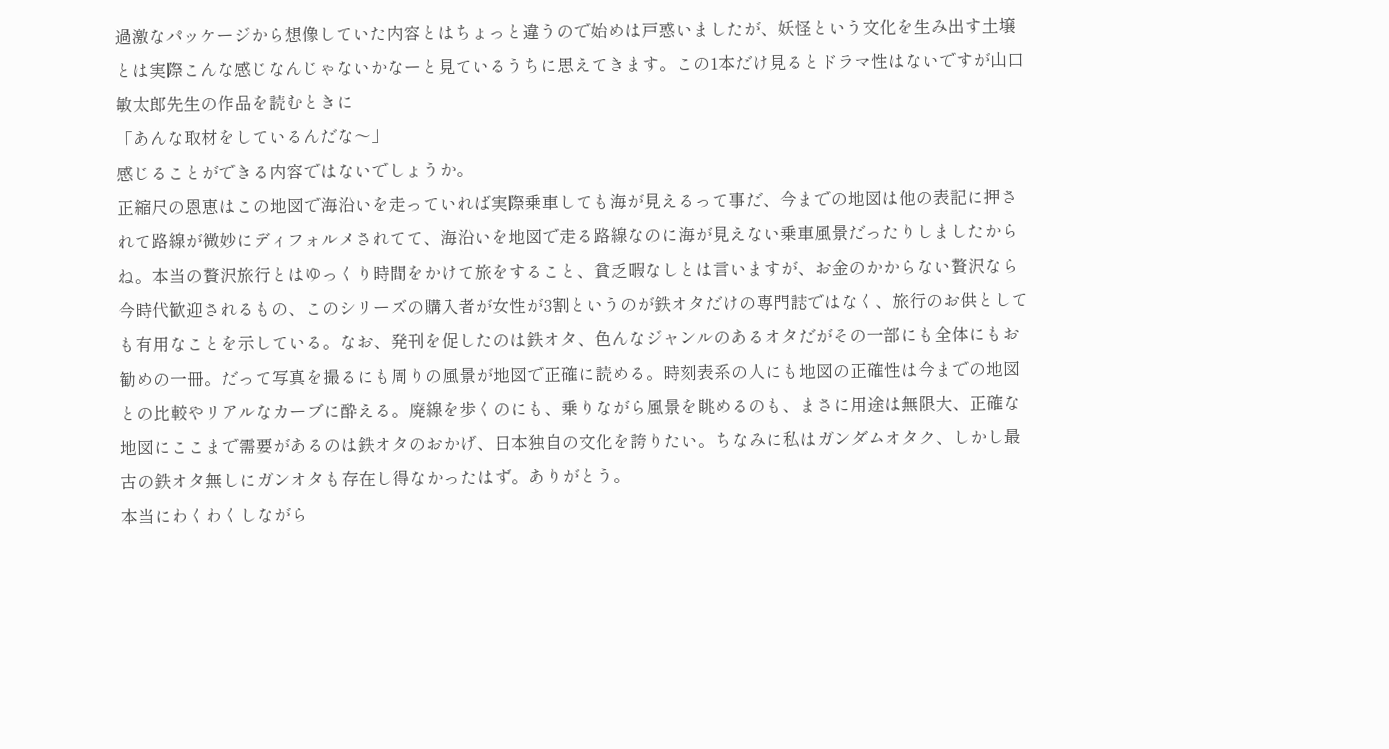過激なパッケージから想像していた内容とはちょっと違うので始めは戸惑いましたが、妖怪という文化を生み出す土壌とは実際こんな感じなんじゃないかなーと見ているうちに思えてきます。この1本だけ見るとドラマ性はないですが山口敏太郎先生の作品を読むときに
「あんな取材をしているんだな〜」
感じることができる内容ではないでしょうか。
正縮尺の恩恵はこの地図で海沿いを走っていれば実際乗車しても海が見えるって事だ、今までの地図は他の表記に押されて路線が微妙にディフォルメされてて、海沿いを地図で走る路線なのに海が見えない乗車風景だったりしましたからね。本当の贅沢旅行とはゆっくり時間をかけて旅をすること、貧乏暇なしとは言いますが、お金のかからない贅沢なら今時代歓迎されるもの、このシリーズの購入者が女性が3割というのが鉄オタだけの専門誌ではなく、旅行のお供としても有用なことを示している。なお、発刊を促したのは鉄オタ、色んなジャンルのあるオタだがその一部にも全体にもお勧めの一冊。だって写真を撮るにも周りの風景が地図で正確に読める。時刻表系の人にも地図の正確性は今までの地図との比較やリアルなカーブに酔える。廃線を歩くのにも、乗りながら風景を眺めるのも、まさに用途は無限大、正確な地図にここまで需要があるのは鉄オタのおかげ、日本独自の文化を誇りたい。ちなみに私はガンダムオタク、しかし最古の鉄オタ無しにガンオタも存在し得なかったはず。ありがとう。
本当にわくわくしながら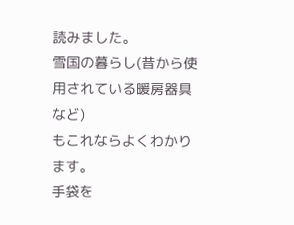読みました。
雪国の暮らし(昔から使用されている暖房器具など)
もこれならよくわかります。
手袋を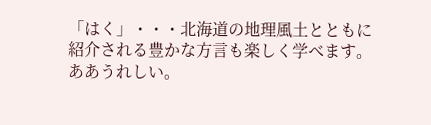「はく」・・・北海道の地理風土とともに
紹介される豊かな方言も楽しく学べます。
ああうれしい。